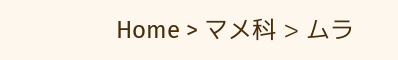Home > マメ科 > ムラ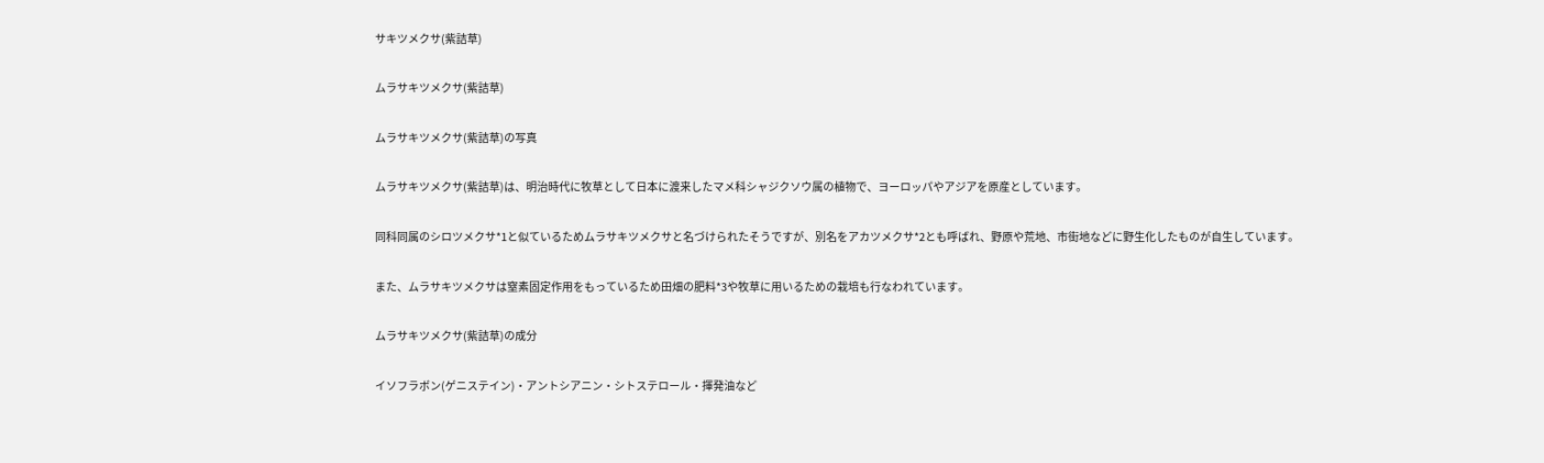サキツメクサ(紫詰草)

ムラサキツメクサ(紫詰草)

ムラサキツメクサ(紫詰草)の写真

ムラサキツメクサ(紫詰草)は、明治時代に牧草として日本に渡来したマメ科シャジクソウ属の植物で、ヨーロッパやアジアを原産としています。

同科同属のシロツメクサ*1と似ているためムラサキツメクサと名づけられたそうですが、別名をアカツメクサ*2とも呼ばれ、野原や荒地、市街地などに野生化したものが自生しています。

また、ムラサキツメクサは窒素固定作用をもっているため田畑の肥料*3や牧草に用いるための栽培も行なわれています。

ムラサキツメクサ(紫詰草)の成分

イソフラボン(ゲニステイン)・アントシアニン・シトステロール・揮発油など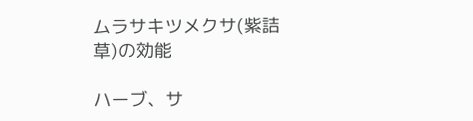ムラサキツメクサ(紫詰草)の効能

ハーブ、サ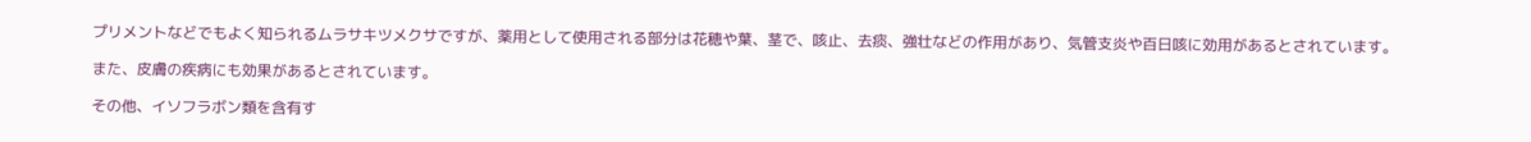プリメントなどでもよく知られるムラサキツメクサですが、薬用として使用される部分は花穂や葉、茎で、咳止、去痰、強壮などの作用があり、気管支炎や百日咳に効用があるとされています。

また、皮膚の疾病にも効果があるとされています。

その他、イソフラボン類を含有す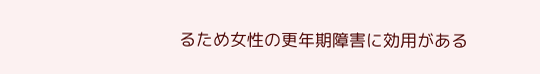るため女性の更年期障害に効用がある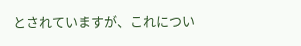とされていますが、これについ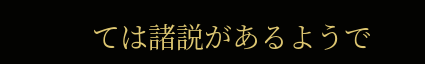ては諸説があるようで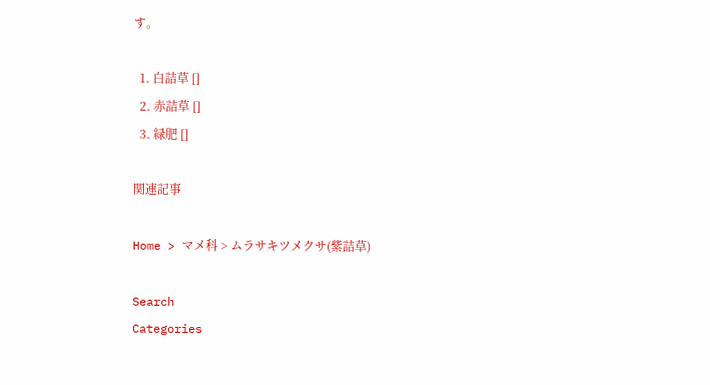す。

  1. 白詰草 []
  2. 赤詰草 []
  3. 緑肥 []

関連記事

Home > マメ科 > ムラサキツメクサ(紫詰草)

Search
Categories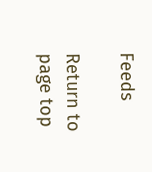Feeds

Return to page top